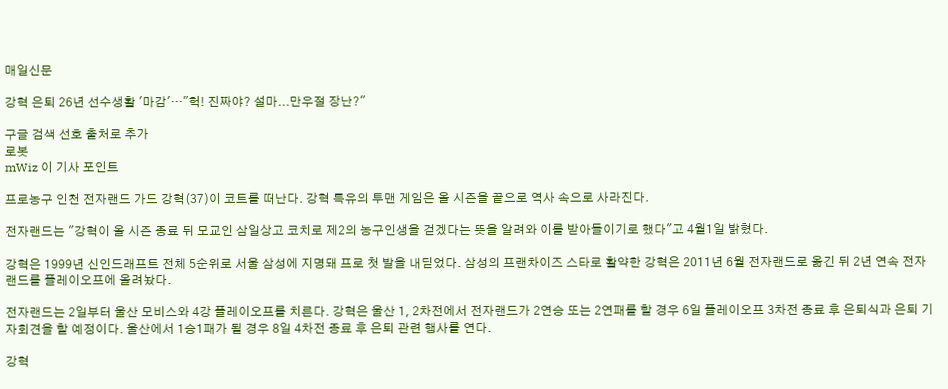매일신문

강혁 은퇴 26년 선수생활 '마감'…"헉! 진짜야? 설마...만우절 장난?"

구글 검색 선호 출처로 추가
로봇
mWiz 이 기사 포인트

프로농구 인천 전자랜드 가드 강혁(37)이 코트를 떠난다. 강혁 특유의 투맨 게임은 올 시즌을 끝으로 역사 속으로 사라진다.

전자랜드는 "강혁이 올 시즌 종료 뒤 모교인 삼일상고 코치로 제2의 농구인생을 걷겠다는 뜻을 알려와 이를 받아들이기로 했다"고 4월1일 밝혔다.

강혁은 1999년 신인드래프트 전체 5순위로 서울 삼성에 지명돼 프로 첫 발을 내딛었다. 삼성의 프랜차이즈 스타로 활약한 강혁은 2011년 6월 전자랜드로 옮긴 뒤 2년 연속 전자랜드를 플레이오프에 올려놨다.

전자랜드는 2일부터 울산 모비스와 4강 플레이오프를 치른다. 강혁은 울산 1, 2차전에서 전자랜드가 2연승 또는 2연패를 할 경우 6일 플레이오프 3차전 종료 후 은퇴식과 은퇴 기자회견을 할 예정이다. 울산에서 1승1패가 될 경우 8일 4차전 종료 후 은퇴 관련 행사를 연다.

강혁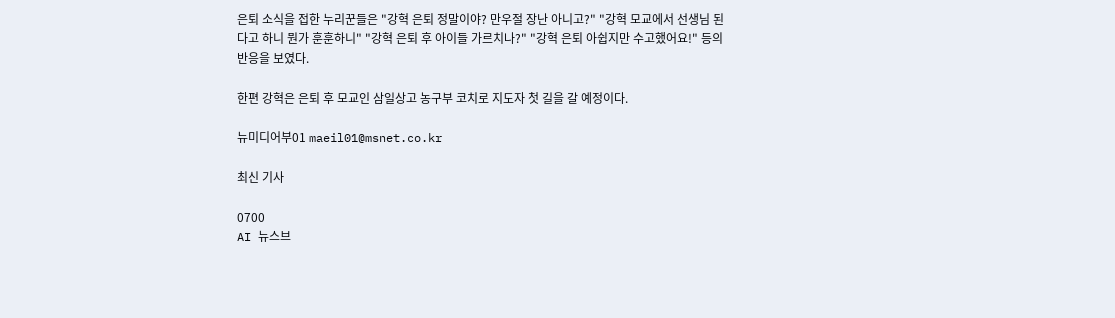은퇴 소식을 접한 누리꾼들은 "강혁 은퇴 정말이야? 만우절 장난 아니고?" "강혁 모교에서 선생님 된다고 하니 뭔가 훈훈하니" "강혁 은퇴 후 아이들 가르치나?" "강혁 은퇴 아쉽지만 수고했어요!" 등의 반응을 보였다.

한편 강혁은 은퇴 후 모교인 삼일상고 농구부 코치로 지도자 첫 길을 갈 예정이다.

뉴미디어부01 maeil01@msnet.co.kr

최신 기사

0700
AI 뉴스브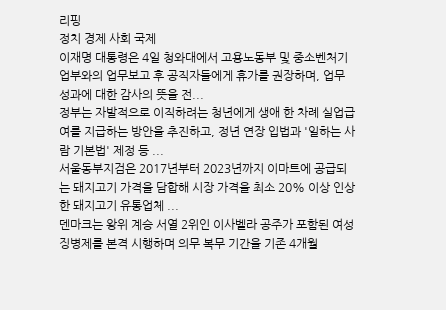리핑
정치 경제 사회 국제
이재명 대통령은 4일 청와대에서 고용노동부 및 중소벤처기업부와의 업무보고 후 공직자들에게 휴가를 권장하며, 업무 성과에 대한 감사의 뜻을 전...
정부는 자발적으로 이직하려는 청년에게 생애 한 차례 실업급여를 지급하는 방안을 추진하고, 정년 연장 입법과 '일하는 사람 기본법' 제정 등 ...
서울동부지검은 2017년부터 2023년까지 이마트에 공급되는 돼지고기 가격을 담합해 시장 가격을 최소 20% 이상 인상한 돼지고기 유통업체 ...
덴마크는 왕위 계승 서열 2위인 이사벨라 공주가 포함된 여성 징병제를 본격 시행하며 의무 복무 기간을 기존 4개월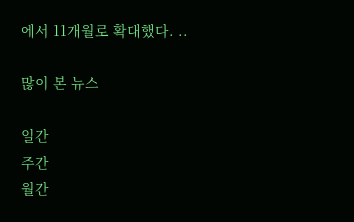에서 11개월로 확대했다. ..

많이 본 뉴스

일간
주간
월간